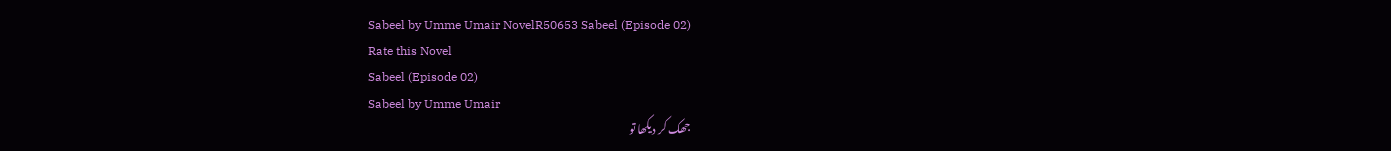Sabeel by Umme Umair NovelR50653 Sabeel (Episode 02)
Rate this Novel
Sabeel (Episode 02)
Sabeel by Umme Umair
جھک کر دیکھا تو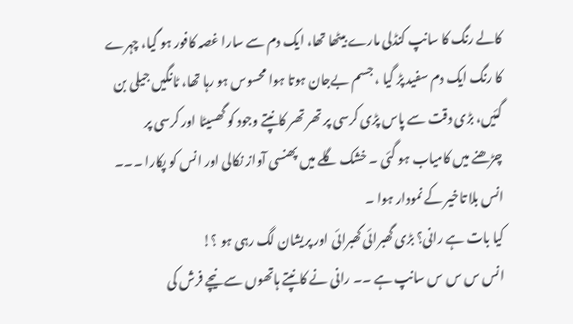کالے رنگ کا سانپ کنڈلی مارے بیٹھا تھا، ایک دم سے سارا غصہ کافور ہو گیا، چہرے کا رنگ ایک دم سفید پڑ گیا ، جسم بےجان ہوتا ہوا محسوس ہو رہا تھا، ٹانگیں جیلی بن گئیں، بڑی دقت سے پاس پڑی کرسی پر تھر تھر کانپتے وجود کو گھسیٹا اور کرسی پر چڑھنے میں کامیاب ہو گئی ۔ خشک گلے میں پھنسی آواز نکالی اور انس کو پکارا ۔۔۔
انس بلا تاخیر کے نمودار ہوا ۔
کیا بات ہے رانی؟ بڑی گھبرائی گھبرائی اور پریشان لگ رہی ہو ؟!
انس س س س سانپ ہے ۔۔ رانی نے کانپتے ہاتھوں سے نیچے فرش کی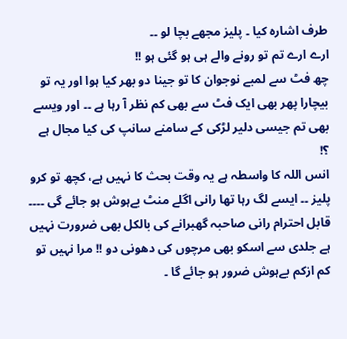طرف اشارہ کیا ۔ پلیز مجھے بچا لو ۔۔
ارے ارے تم تو رونے والے ہی ہو گئی ہو !!
چھ فٹ سے لمبے نوجوان کا تو جینا دو بھر کیا ہوا اور یہ تو بیچارا پھر بھی ایک فٹ سے بھی کم نظر آ رہا ہے ۔۔ اور ویسے بھی تم جیسی دلیر لڑکی کے سامنے سانپ کی کیا مجال ہے ؟!
انس اللہ کا واسطہ ہے یہ وقت بحث کا نہیں ہے، کچھ تو کرو پلیز ۔۔ ایسے لگ رہا تھا رانی اگلے منٹ بےہوش ہو جائے گی ۔۔۔۔
قابل احترام رانی صاحبہ گھبرانے کی بالکل بھی ضرورت نہیں ہے جلدی سے اسکو بھی مرچوں کی دھونی دو !! مرا نہیں تو کم ازکم بےہوش ضرور ہو جائے گا ۔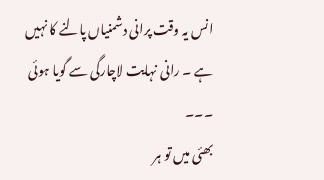انس یہ وقت پرانی دشمنیاں پالنے کا نہیں ہے ۔ رانی نہایت لاچارگی سے گویا ہوئی ۔۔۔
بھئی میں تو ہر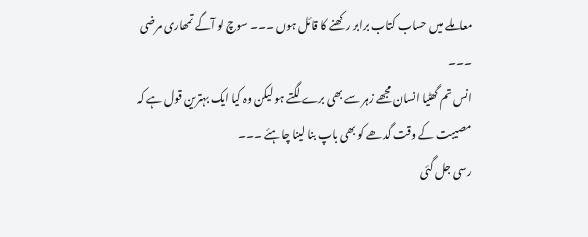معاملے میں حساب کتاب برابر رکھنے کا قائل ہوں ۔۔۔ سوچ لو آگے تمھاری مرضی ۔۔۔
انس تم گھٹیا انسان مجھے زہر سے بھی برے لگتے ہو لیکن وہ کیا ایک بہترین قول ہے کہ مصیبت کے وقت گدھے کو بھی باپ بنا لینا چاہئے ۔۔۔
رسی جل گئی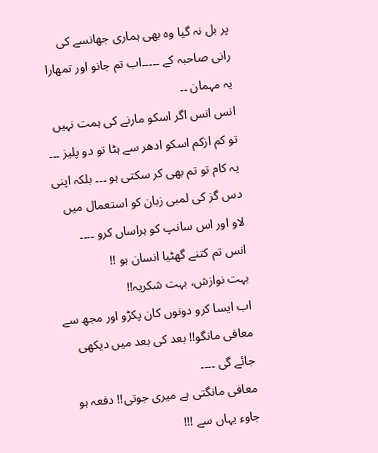پر بل نہ گیا وہ بھی ہماری جھانسے کی رانی صاحبہ کے ۔۔۔۔۔اب تم جانو اور تمھارا یہ مہمان ۔۔
انس انس اگر اسکو مارنے کی ہمت نہیں تو کم ازکم اسکو ادھر سے ہٹا تو دو پلیز ۔۔۔
یہ کام تو تم بھی کر سکتی ہو ۔۔۔ بلکہ اپنی دس گز کی لمبی زبان کو استعمال میں لاو اور اس سانپ کو ہراساں کرو ۔۔۔۔
انس تم کتنے گھٹیا انسان ہو !!
بہت نوازش، بہت شکریہ!!
اب ایسا کرو دونوں کان پکڑو اور مجھ سے معافی مانگو!! بعد کی بعد میں دیکھی جائے گی ۔۔۔۔
معافی مانگتی ہے میری جوتی!! دفعہ ہو جاوء یہاں سے !!!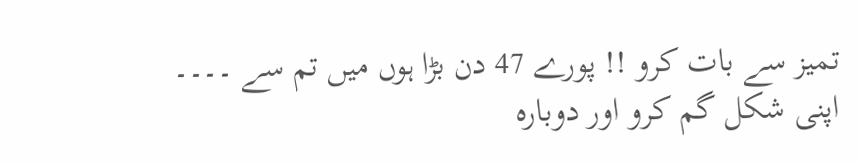تمیز سے بات کرو !! پورے 47 دن بڑا ہوں میں تم سے ۔۔۔۔
اپنی شکل گم کرو اور دوبارہ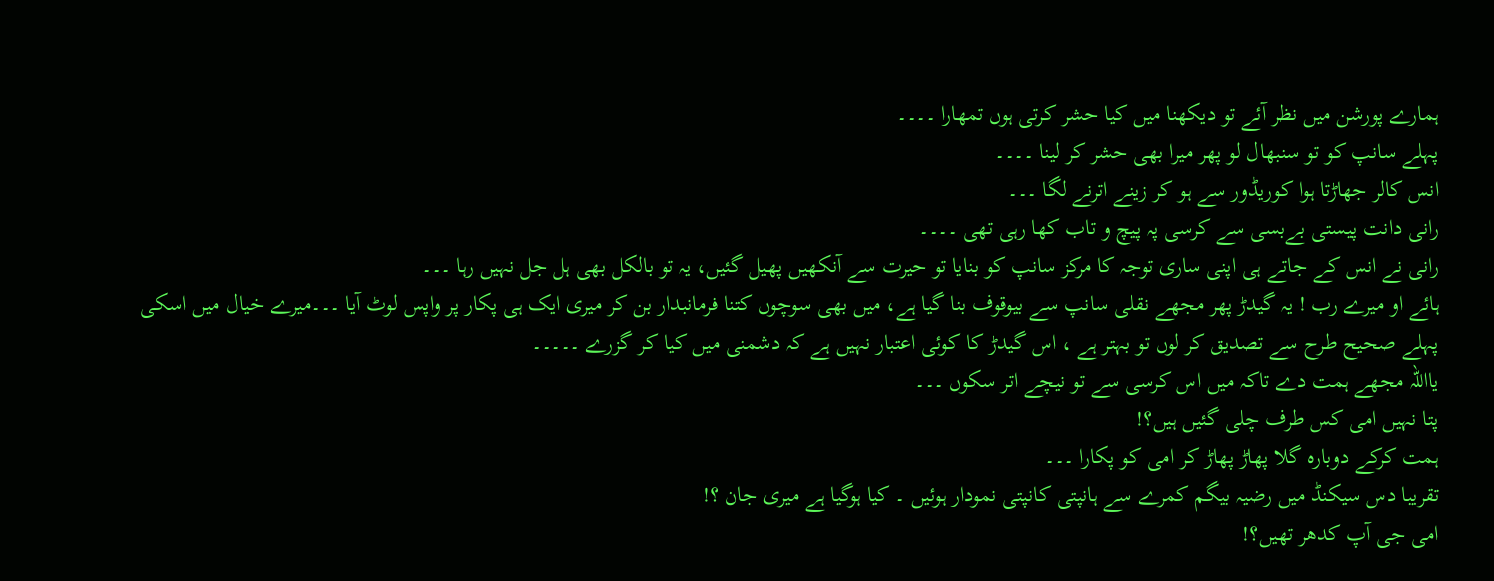ہمارے پورشن میں نظر آئے تو دیکھنا میں کیا حشر کرتی ہوں تمھارا ۔۔۔۔
پہلے سانپ کو تو سنبھال لو پھر میرا بھی حشر کر لینا ۔۔۔۔
انس کالر جھاڑتا ہوا کوریڈور سے ہو کر زینے اترنے لگا ۔۔۔
رانی دانت پیستی بےبسی سے کرسی پہ پیچ و تاب کھا رہی تھی ۔۔۔۔
رانی نے انس کے جاتے ہی اپنی ساری توجہ کا مرکز سانپ کو بنایا تو حیرت سے آنکھیں پھیل گئیں، یہ تو بالکل بھی ہل جل نہیں رہا ۔۔۔
ہائے او میرے رب ! یہ گیدڑ پھر مجھے نقلی سانپ سے بیوقوف بنا گیا ہے، میں بھی سوچوں کتنا فرمانبدار بن کر میری ایک ہی پکار پر واپس لوٹ آیا ۔۔۔میرے خیال میں اسکی پہلے صحیح طرح سے تصدیق کر لوں تو بہتر ہے ، اس گیدڑ کا کوئی اعتبار نہیں ہے کہ دشمنی میں کیا کر گزرے ۔۔۔۔۔
یااللہ مجھے ہمت دے تاکہ میں اس کرسی سے تو نیچے اتر سکوں ۔۔۔
پتا نہیں امی کس طرف چلی گئیں ہیں؟!
ہمت کرکے دوبارہ گلا پھاڑ پھاڑ کر امی کو پکارا ۔۔۔
تقریبا دس سیکنڈ میں رضیہ بیگم کمرے سے ہانپتی کانپتی نمودار ہوئیں ۔ کیا ہوگیا ہے میری جان ؟!
امی جی آپ کدھر تھیں؟!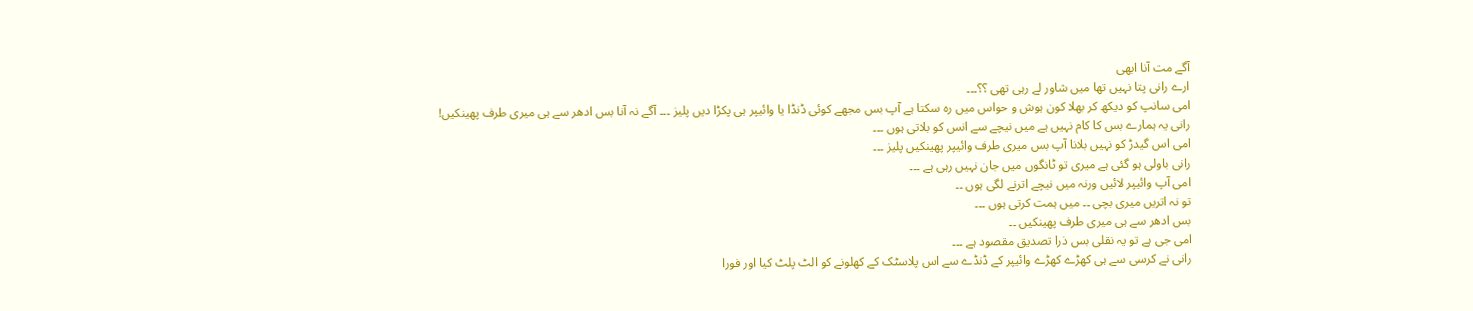آگے مت آنا ابھی
ارے رانی پتا نہیں تھا میں شاور لے رہی تھی ؟؟۔۔۔
امی سانپ کو دیکھ کر بھلا کون ہوش و حواس میں رہ سکتا ہے آپ بس مجھے کوئی ڈنڈا یا وائیپر ہی پکڑا دیں پلیز ۔۔۔ آگے نہ آنا بس ادھر سے ہی میری طرف پھینکیں!
رانی یہ ہمارے بس کا کام نہیں ہے میں نیچے سے انس کو بلاتی ہوں ۔۔۔
امی اس گیدڑ کو نہیں بلانا آپ بس میری طرف وائیپر پھینکیں پلیز ۔۔۔
رانی باولی ہو گئی ہے میری تو ٹانگوں میں جان نہیں رہی ہے ۔۔۔
امی آپ وائیپر لائیں ورنہ میں نیچے اترنے لگی ہوں ۔۔
تو نہ اتریں میری بچی ۔۔ میں ہمت کرتی ہوں ۔۔۔
بس ادھر سے ہی میری طرف پھینکیں ۔۔
امی جی ہے تو یہ نقلی بس ذرا تصدیق مقصود ہے ۔۔۔
رانی نے کرسی سے ہی کھڑے کھڑے وائیپر کے ڈنڈے سے اس پلاسٹک کے کھلونے کو الٹ پلٹ کیا اور فورا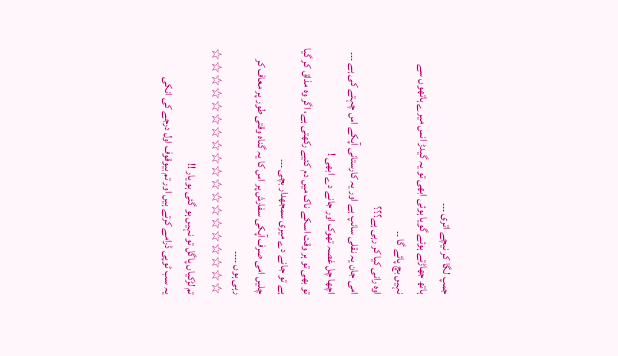جمپ لگا کر نیچے اتری ۔۔۔
ہاتھ جھاڑتے ہوئے گویا ہوئی ابھی تو یہ گیدڑ انس میرے ہاتھوں سے نہیں بچ پائے گا ۔۔
اوہ رانی کیا کر رہی ہے؟؟؟
امی جان یہ نقلی سانپ ہے اور یہ کارستانی آپکے اس چہتے کی ہے ۔۔۔
اچھا چل غصہ تھوک اور جانے دے ابھی !
تو بھی تو ہر وقت اسکے ناک میں دم کئیے رکھتی ہے، اگر وہ مذاق کر گیا ہے تو جانے دے میری سمجھدار بچی ۔۔۔
چلیں امی صرف آپکی سفارش پر اس کا یہ گناہ وقتی طور پر معاف کر رہی ہوں ۔۔۔۔
☆☆☆☆☆☆☆☆☆☆☆☆☆☆☆☆☆☆☆
تم لڑکیاں پاگل تو نہیں ہو گئی ہو یار !!
یہ سب ٹوپی ڈرامے کرتے ہیں اور تم بیوقوف اول درجے کی انکی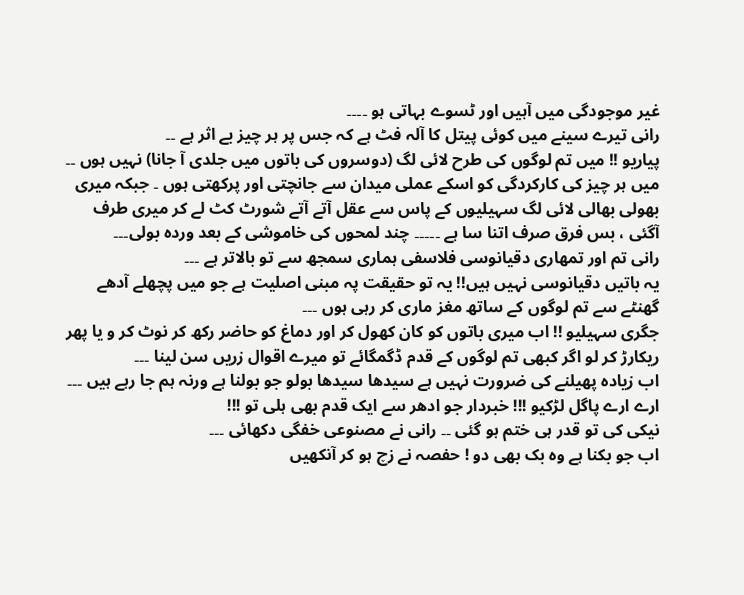غیر موجودگی میں آہیں اور ٹسوے بہاتی ہو ۔۔۔۔
رانی تیرے سینے میں کوئی پیتل کا آلہ فٹ ہے کہ جس پر ہر چیز بے اثر ہے ۔۔
پیاریو !! میں تم لوگوں کی طرح لائی لگ (دوسروں کی باتوں میں جلدی آ جانا) نہیں ہوں ۔۔
میں ہر چیز کی کارکردگی کو اسکے عملی میدان سے جانچتی اور پرکھتی ہوں ۔ جبکہ میری بھولی بھالی لائی لگ سہیلیوں کے پاس سے عقل آتے آتے شورٹ کٹ لے کر میری طرف آگئی ، بس فرق صرف اتنا سا ہے ۔۔۔۔۔ چند لمحوں کی خاموشی کے بعد وردہ بولی۔۔۔
رانی تم اور تمھاری دقیانوسی فلاسفی ہماری سمجھ سے تو بالاتر ہے ۔۔۔
یہ باتیں دقیانوسی نہیں ہیں!! یہ تو حقیقت پہ مبنی اصلیت ہے جو میں پچھلے آدھے گھنٹے سے تم لوگوں کے ساتھ مغز ماری کر رہی ہوں ۔۔۔
جگری سہیلیو !! اب میری باتوں کو کان کھول کر اور دماغ کو حاضر رکھ کر نوٹ کر و یا پھر ریکارڑ کر لو اگر کبھی تم لوگوں کے قدم ڈگمگائے تو میرے اقوال زریں سن لینا ۔۔۔
اب زیادہ پھیلنے کی ضرورت نہیں ہے سیدھا سیدھا بولو جو بولنا ہے ورنہ ہم جا رہے ہیں ۔۔۔
ارے ارے پاگل لڑکیو !!! خبردار جو ادھر سے ایک قدم بھی ہلی تو !!!
نیکی کی تو قدر ہی ختم ہو گئی ۔۔ رانی نے مصنوعی خفگی دکھائی ۔۔۔
اب جو بکنا ہے وہ بک بھی دو ! حفصہ نے زچ ہو کر آنکھیں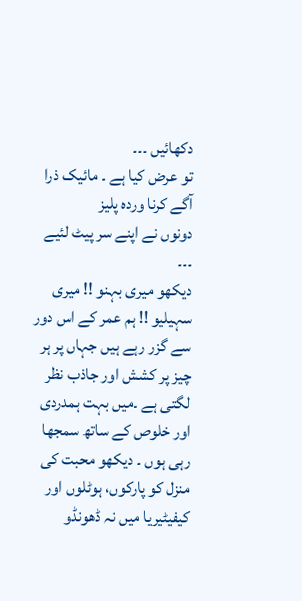دکھائیں ۔۔۔
تو عرض کیا ہے ۔ مائیک ذرا آگے کرنا وردہ پلیز
دونوں نے اپنے سر پیٹ لئیے ۔۔۔
دیکھو میری بہنو !! میری سہیلیو !! ہم عمر کے اس دور سے گزر رہے ہیں جہاں پر ہر چیز پر کشش اور جاذب نظر لگتی ہے ۔میں بہت ہمدردی اور خلوص کے ساتھ سمجھا رہی ہوں ۔ دیکھو محبت کی منزل کو پارکوں، ہوٹلوں اور کیفیٹیریا میں نہ ڈھونڈو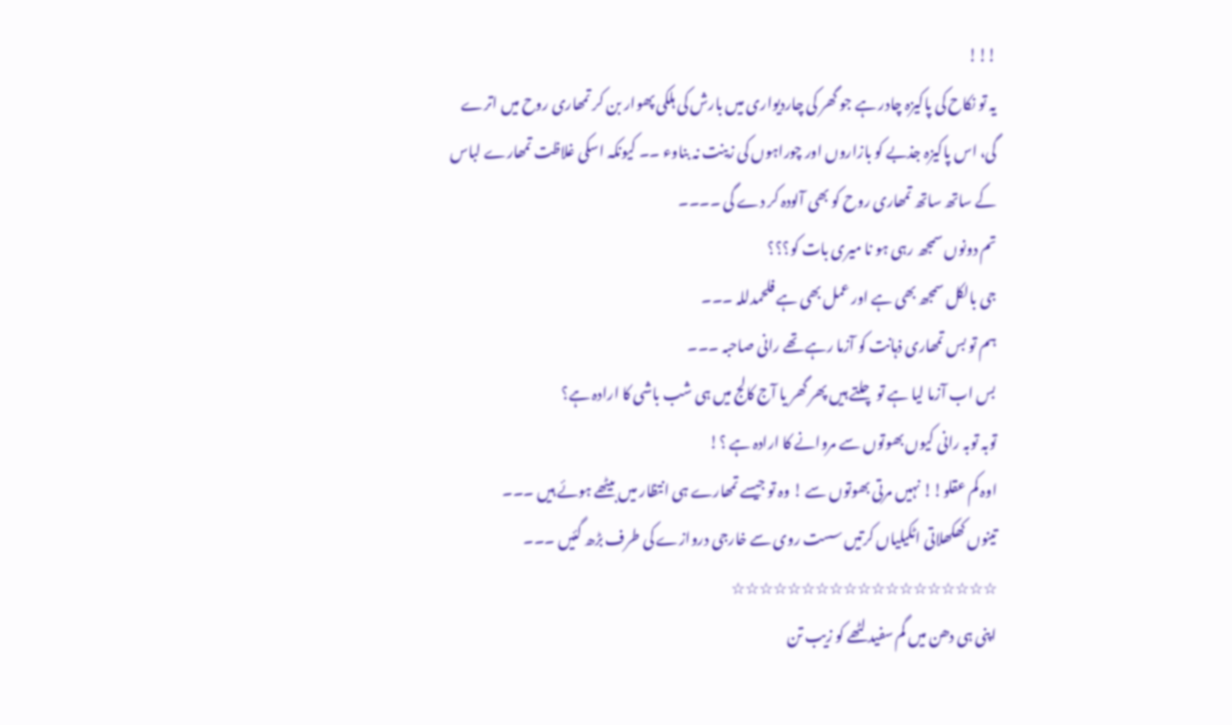!!!
یہ تو نکاح کی پاکیزہ چادر ہے جو گھر کی چاردیواری میں بارش کی ہلکی پھوار بن کر تمھاری روح میں اترے گی، اس پاکیزہ جذبے کو بازاروں اور چوراہوں کی زینت نہ بناوء ۔۔ کیونکہ اسکی غلاظت تمھارے لباس کے ساتھ ساتھ تمھاری روح کو بھی آلودہ کر دے گی ۔۔۔۔
تم دونوں سمجھ رہی ہو نا میری بات کو؟؟؟
جی بالکل سمجھ بھی ہے اور عمل بھی ہے فلحمدللہ ۔۔۔
ہم تو بس تمھاری ذہانت کو آزما رہے تھے رانی صاحبہ ۔۔۔
بس اب آزما لیا ہے تو چلتے ہیں پھر گھر یا آج کالج میں ہی شب باشی کا ارادہ ہے؟
توبہ توبہ رانی کیوں بھوتوں سے مروانے کا ارادہ ہے ؟!
اوہ کم عقلو!! نہیں مرتی بھوتوں سے ! وہ تو جیسے تمھارے ہی انتظار میں بیٹھے ہوئے ہیں ۔۔۔
تینوں کھکھلاتی اٹکیلیاں کرتیں سست روی سے خارجی دروازے کی طرف بڑھ گئیں ۔۔۔
☆☆☆☆☆☆☆☆☆☆☆☆☆☆☆☆☆☆☆
اپنی ہی دھن میں گم سفید لٹھے کو زیب تن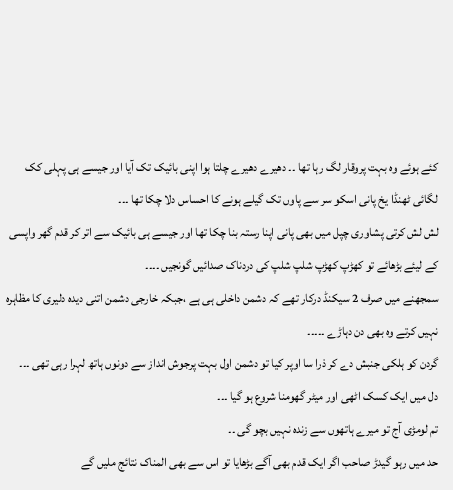کئے ہوئے وہ بہت پروقار لگ رہا تھا ۔۔ دھیرے دھیرے چلتا ہوا اپنی بائیک تک آیا اور جیسے ہی پہلی کک لگائی ٹھنڈا یخ پانی اسکو سر سے پاوں تک گیلے ہونے کا احساس دلا چکا تھا ۔۔۔
لش لش کرتی پشاوری چپل میں بھی پانی اپنا رستہ بنا چکا تھا اور جیسے ہی بائیک سے اتر کر قدم گھر واپسی کے لیئے بڑھائے تو کھڑپ کھڑپ شلپ شلپ کی دردناک صدائیں گونجیں ۔۔۔۔
سمجھنے میں صرف 2 سیکنڈ درکار تھے کہ دشمن داخلی ہی ہے ،جبکہ خارجی دشمن اتنی دیدہ دلیری کا مظاہرہ نہیں کرتے وہ بھی دن دہاڑے ۔۔۔۔۔
گردن کو ہلکی جنبش دے کر ذرا سا اوپر کیا تو دشمن اول بہت پرجوش انداز سے دونوں ہاتھ لہرا رہی تھی ۔۔۔
دل میں ایک کسک اٹھی اور میٹر گھومنا شروع ہو گیا ۔۔۔
تم لومڑی آج تو میرے ہاتھوں سے زندہ نہیں بچو گی ۔۔
حد میں رہو گیدڑ صاحب اگر ایک قدم بھی آگے بڑھایا تو اس سے بھی المناک نتائج ملیں گے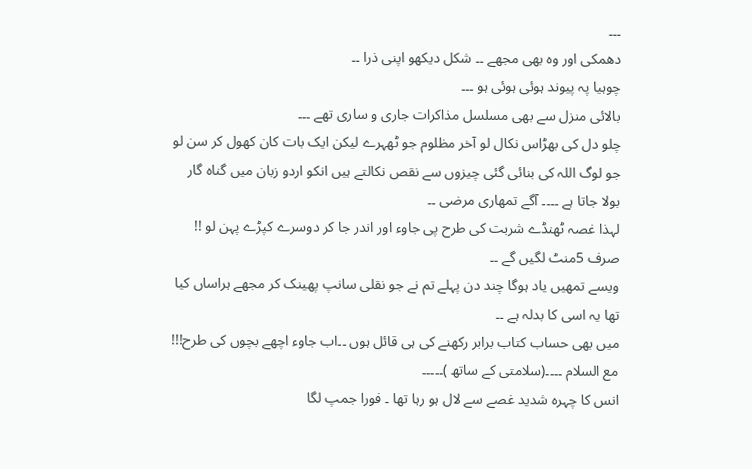۔۔۔
دھمکی اور وہ بھی مجھے ۔۔ شکل دیکھو اپنی ذرا ۔۔
چوہیا پہ پیوند ہوئی ہوئی ہو ۔۔۔
بالائی منزل سے بھی مسلسل مذاکرات جاری و ساری تھے ۔۔۔
چلو دل کی بھڑاس نکال لو آخر مظلوم جو ٹھہرے لیکن ایک بات کان کھول کر سن لو جو لوگ اللہ کی بنائی گئی چیزوں سے نقص نکالتے ہیں انکو اردو زبان میں گناہ گار بولا جاتا ہے ۔۔۔۔ آگے تمھاری مرضی ۔۔
لہذا غصہ ٹھنڈے شربت کی طرح پی جاوء اور اندر جا کر دوسرے کپڑے پہن لو !! صرف 5منٹ لگیں گے ۔۔
ویسے تمھیں یاد ہوگا چند دن پہلے تم نے جو نقلی سانپ پھینک کر مجھے ہراساں کیا تھا یہ اسی کا بدلہ ہے ۔۔
میں بھی حساب کتاب برابر رکھنے کی ہی قائل ہوں ۔۔اب جاوء اچھے بچوں کی طرح!!! مع السلام ۔۔۔۔(سلامتی کے ساتھ )۔۔۔۔۔
انس کا چہرہ شدید غصے سے لال ہو رہا تھا ۔ فورا جمپ لگا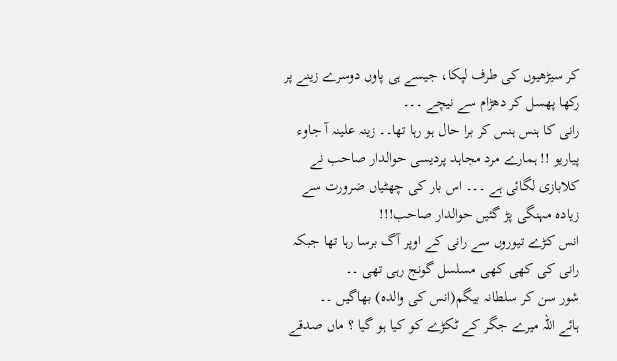کر سیڑھیوں کی طرف لپکا، جیسے ہی پاوں دوسرے زینے پر رکھا پھسل کر دھڑام سے نیچے ۔۔۔
رانی کا ہنس ہنس کر برا حال ہو رہا تھا۔۔ زینہ علینہ آ جاوء پیاریو !! ہمارے مرد مجاہد پردیسی حوالدار صاحب نے کلابازی لگائی ہے ۔۔۔ اس بار کی چھٹیاں ضرورت سے زیادہ مہنگی پڑ گئیں حوالدار صاحب!!!
انس کڑے تیوروں سے رانی کے اوپر آگ برسا رہا تھا جبکہ رانی کی کھی کھی مسلسل گونج رہی تھی ۔۔
شور سن کر سلطانہ بیگم(انس کی والدہ) بھاگیں ۔۔
ہائے اللہ میرے جگر کے ٹکڑے کو کیا ہو گیا ؟ ماں صدقے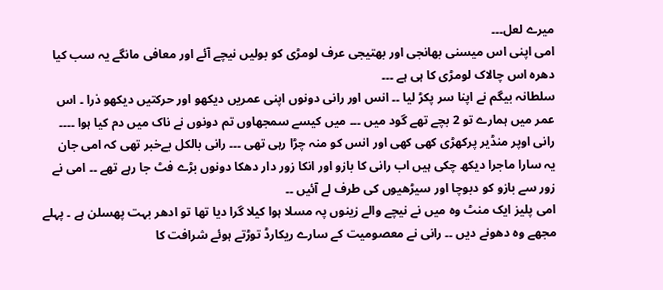میرے لعل۔۔۔
امی اپنی اس میسنی بھانجی اور بھتیجی عرف لومڑی کو بولیں نیچے آئے اور معافی مانگے یہ سب کیا دھرہ اس چالاک لومڑی کا ہی ہے ۔۔۔
سلطانہ بیگم نے اپنا سر پکڑ لیا ۔۔ انس اور رانی دونوں اپنی عمریں دیکھو اور حرکتیں دیکھو ذرا ۔ اس عمر میں ہمارے تو 2 بچے تھے گود میں ۔۔۔ میں کیسے سمجھاوں تم دونوں نے ناک میں دم کیا ہوا ۔۔۔۔ رانی اوپر منڈیر پرکھڑی کھی کھی اور انس کو منہ چڑا رہی تھی ۔۔۔ رانی بالکل بےخبر تھی کہ امی جان
یہ سارا ماجرا دیکھ چکی ہیں اب رانی کا بازو اور انکا زور دار دھکا دونوں بڑے فٹ جا رہے تھے ۔۔ امی نے زور سے بازو کو دبوچا اور سیڑھیوں کی طرف لے آئیں ۔۔
امی پلیز ایک منٹ وہ میں نے نیچے والے زینوں پہ مسلا ہوا کیلا گرا دیا تھا تو ادھر بہت پھسلن ہے ۔ پہلے مجھے وہ دھونے دیں ۔۔ رانی نے معصومیت کے سارے ریکارڈ توڑتے ہوئے شرافت کا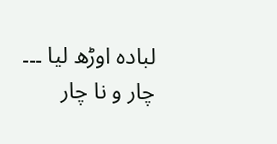لبادہ اوڑھ لیا ۔۔۔
چار و نا چار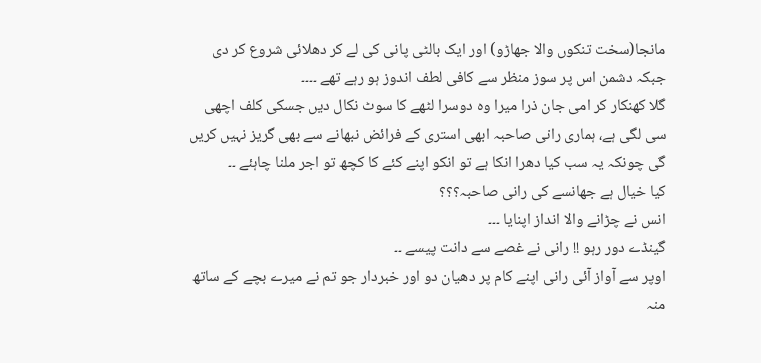مانجا(سخت تنکوں والا جھاڑو) اور ایک بالٹی پانی کی لے کر دھلائی شروع کر دی جبکہ دشمن اس پر سوز منظر سے کافی لطف اندوز ہو رہے تھے ۔۔۔۔
گلا کھنکار کر امی جان ذرا میرا وہ دوسرا لٹھے کا سوٹ نکال دیں جسکی کلف اچھی سی لگی ہے، ہماری رانی صاحبہ ابھی استری کے فرائض نبھانے سے بھی گریز نہیں کریں گی چونکہ یہ سب کیا دھرا انکا ہے تو انکو اپنے کئے کا کچھ تو اجر ملنا چاہئے ۔۔
کیا خیال ہے جھانسے کی رانی صاحبہ؟؟؟
انس نے چڑانے والا انداز اپنایا ۔۔۔
گینڈے دور رہو !! رانی نے غصے سے دانت پیسے ۔۔
اوپر سے آواز آئی رانی اپنے کام پر دھیان دو اور خبردار جو تم نے میرے بچے کے ساتھ منہ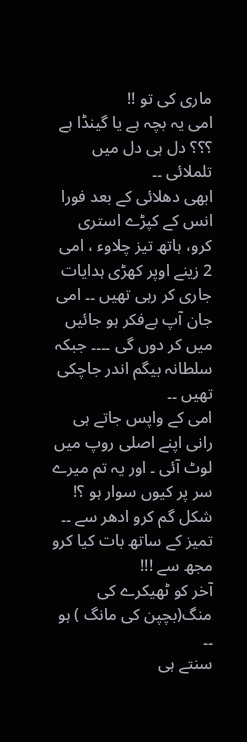ماری کی تو !!
امی یہ بچہ ہے یا گینڈا ہے ؟؟؟ دل ہی دل میں تلملائی ۔۔
ابھی دھلائی کے بعد فورا انس کے کپڑے استری کرو، ہاتھ تیز چلاوء ، امی 2 زینے اوپر کھڑی ہدایات جاری کر رہی تھیں ۔۔ امی جان آپ بےفکر ہو جائیں میں کر دوں گی ۔۔۔۔ جبکہ سلطانہ بیگم اندر جاچکی تھیں ۔۔
امی کے واپس جاتے ہی رانی اپنے اصلی روپ میں لوٹ آئی ۔ اور یہ تم میرے سر پر کیوں سوار ہو ؟! شکل گم کرو ادھر سے ۔۔
تمیز کے ساتھ بات کیا کرو مجھ سے !!!
آخر کو ٹھیکرے کی منگ(بچپن کی مانگ ) ہو ۔۔
سنتے ہی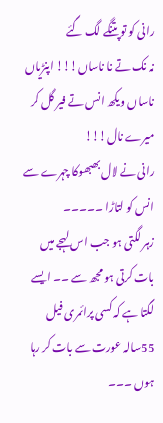رانی کو تو پتنگے لگ گئے
نہ نک تے نا ناساں!!! اپنڑیاں ناساں ویکھ انس تے فیر گل کر میرے نال!!!
رانی نے لال بھبھوکا چہرے سے انس کو لتاڑا ۔۔۔۔۔
زہر لگتی ہو جب اس لہجے میں بات کرتی ہو مجھ سے ۔۔ ایسے لگتا ہے کہ کسی پرائمری فیل 55سالہ عورت سے بات کر رہا ہوں ۔۔۔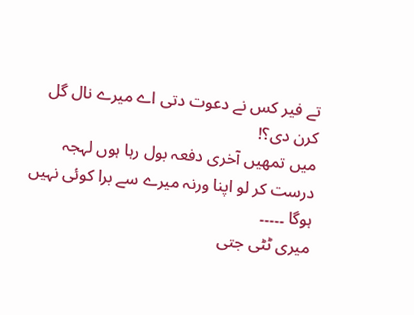تے فیر کس نے دعوت دتی اے میرے نال گل کرن دی؟!
میں تمھیں آخری دفعہ بول رہا ہوں لہجہ درست کر لو اپنا ورنہ میرے سے برا کوئی نہیں ہوگا ۔۔۔۔۔
میری ٹٹی جتی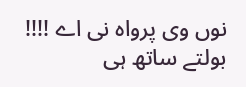نوں وی پرواہ نی اے !!!!
بولتے ساتھ ہی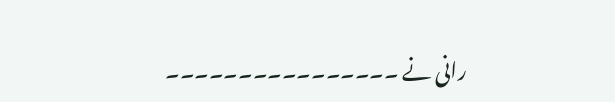رانی نے ۔۔۔۔۔۔۔۔۔۔۔۔۔۔۔۔